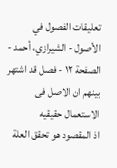تعليقات الفصول في الأصول - الشيرازي، أحمد - الصفحة ١٢ - فصل قد اشتهر بينهم ان الاصل فى الاستعمال حقيقيه
اذ المقصود هو تحقق العلة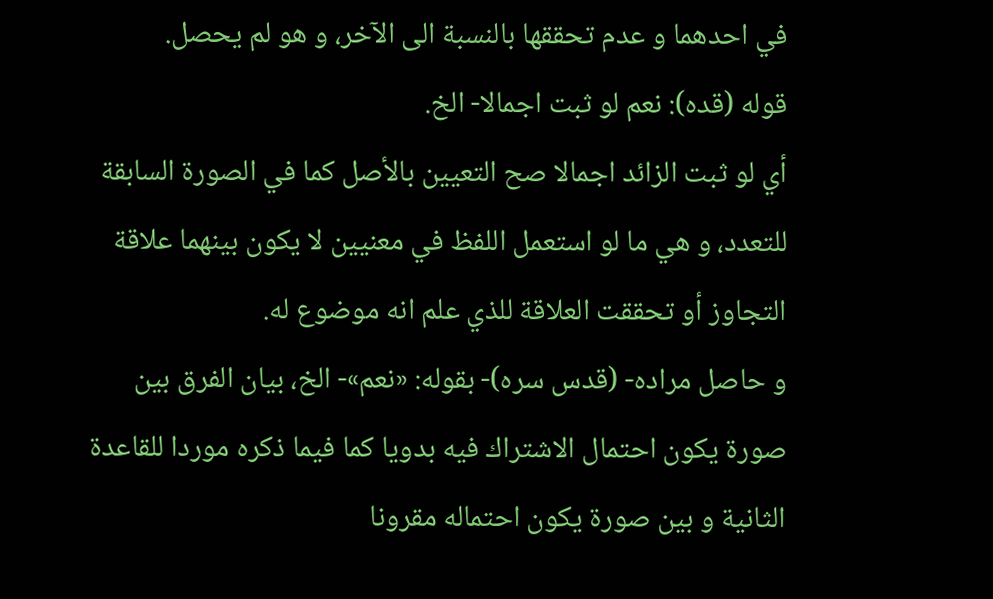في احدهما و عدم تحققها بالنسبة الى الآخر، و هو لم يحصل.
قوله (قده): نعم لو ثبت اجمالا- الخ.
أي لو ثبت الزائد اجمالا صح التعيين بالأصل كما في الصورة السابقة للتعدد، و هي ما لو استعمل اللفظ في معنيين لا يكون بينهما علاقة التجاوز أو تحققت العلاقة للذي علم انه موضوع له.
و حاصل مراده- (قدس سره)- بقوله: «نعم»- الخ، بيان الفرق بين صورة يكون احتمال الاشتراك فيه بدويا كما فيما ذكره موردا للقاعدة الثانية و بين صورة يكون احتماله مقرونا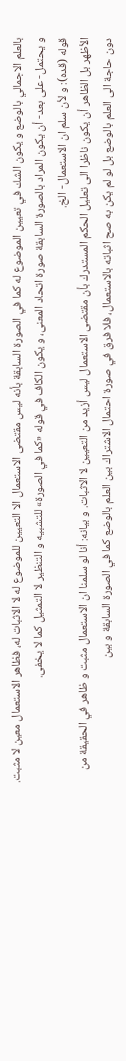بالعلم الاجمالي بالوضع و يكون الشك في تعيين الموضوع له كما في الصورة السابقة بأنه ليس مقتضى الاستعمال الا التعيين للموضوع له لا الاثبات له، فظاهر الاستعمال معين لا مثبت.
و يحتمل- على بعد- أن يكون المراد بالصورة السابقة صورة اتحاد المعنى، و يكون الكاف في قوله «كما في الصورة» للتشبيه و التنظير لا التمثيل كما لا يخفى.
قوله (قده): و لأن سلم ان الاستعمال- الخ.
الأظهر بل الظاهر أن يكون ناظرا الى تعليل الحكم المستدرك بأن مقتضى الاستعمال ليس أزيد من التعيين لا الاثبات. و بيانه: أنا لو سلمنا ان الاستعمال مثبت و ظاهر في الحقيقة من دون حاجة الى العلم بالوضع بل لو لم يكن به صح اثباته بالاستعمال، فلا فرق في صورة احتمال الاشتراك بين العلم بالوضع كما في الصورة السابقة و بين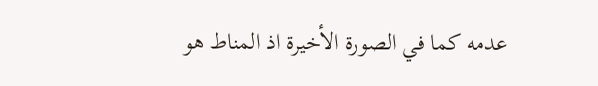عدمه كما في الصورة الأخيرة اذ المناط هو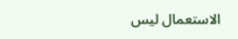الاستعمال ليس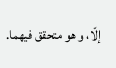إلّا، و هو متحقق فيهما.